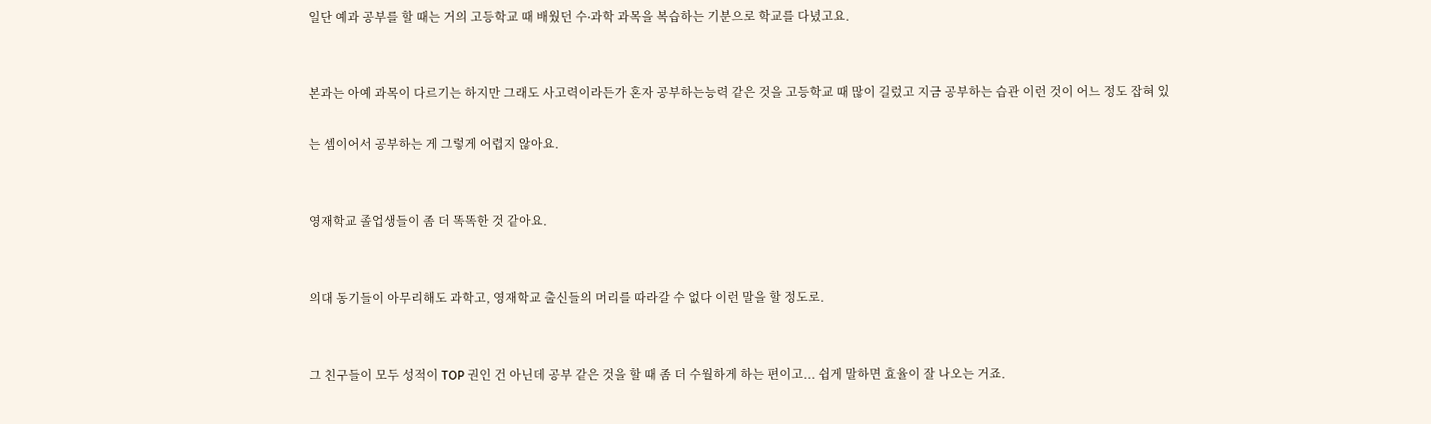일단 예과 공부를 할 때는 거의 고등학교 때 배웠던 수∙과학 과목을 복습하는 기분으로 학교를 다녔고요.


본과는 아예 과목이 다르기는 하지만 그래도 사고력이라든가 혼자 공부하는능력 같은 것을 고등학교 때 많이 길렀고 지금 공부하는 습관 이런 것이 어느 정도 잡혀 있

는 셈이어서 공부하는 게 그렇게 어렵지 않아요.


영재학교 졸업생들이 좀 더 똑똑한 것 같아요.


의대 동기들이 아무리해도 과학고, 영재학교 출신들의 머리를 따라갈 수 없다 이런 말을 할 정도로.


그 친구들이 모두 성적이 TOP 권인 건 아닌데 공부 같은 것을 할 때 좀 더 수월하게 하는 편이고... 쉽게 말하면 효율이 잘 나오는 거죠.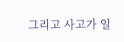그리고 사고가 일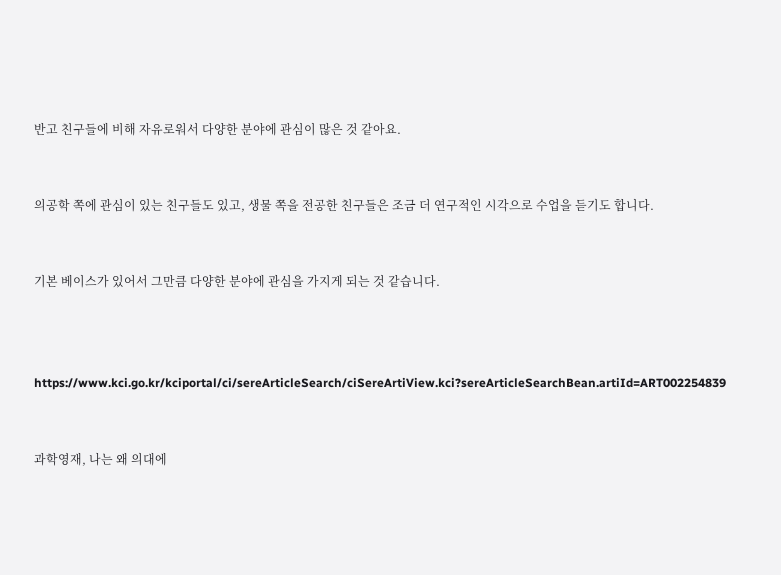반고 친구들에 비해 자유로워서 다양한 분야에 관심이 많은 것 같아요.


의공학 쪽에 관심이 있는 친구들도 있고, 생물 쪽을 전공한 친구들은 조금 더 연구적인 시각으로 수업을 듣기도 합니다.


기본 베이스가 있어서 그만큼 다양한 분야에 관심을 가지게 되는 것 같습니다.



https://www.kci.go.kr/kciportal/ci/sereArticleSearch/ciSereArtiView.kci?sereArticleSearchBean.artiId=ART002254839


과학영재, 나는 왜 의대에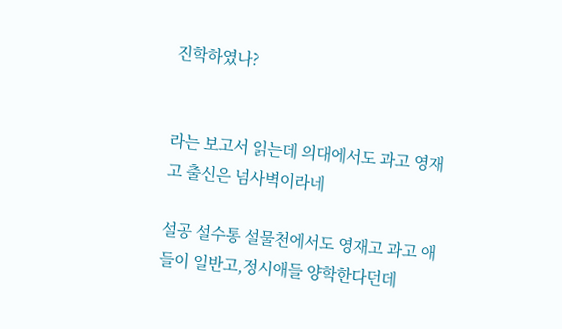진학하였나?


라는 보고서 읽는데 의대에서도 과고 영재고 출신은 넘사벽이라네

설공 설수통 설물천에서도 영재고 과고 애들이 일반고,정시애들 양학한다던데